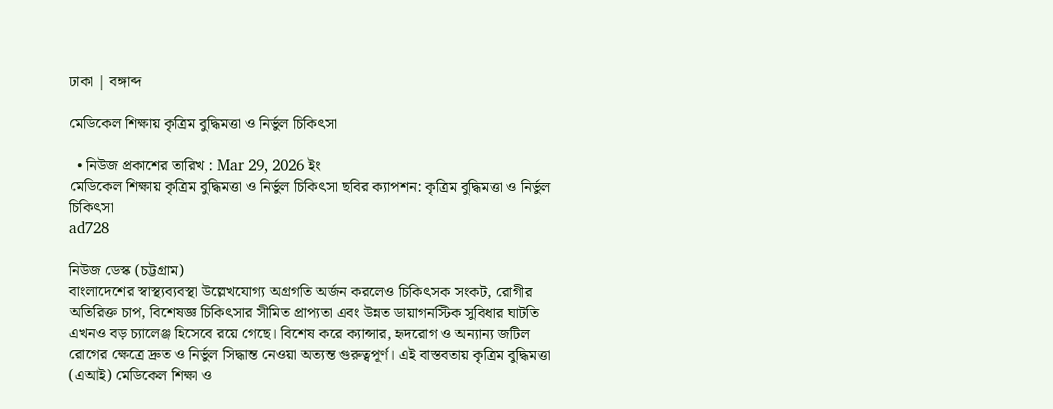ঢাকা | বঙ্গাব্দ

মেডিকেল শিক্ষায় কৃত্রিম বুদ্ধিমত্তা ও নির্ভুল চিকিৎসা

  • নিউজ প্রকাশের তারিখ : Mar 29, 2026 ইং
মেডিকেল শিক্ষায় কৃত্রিম বুদ্ধিমত্তা ও নির্ভুল চিকিৎসা ছবির ক্যাপশন: কৃত্রিম বুদ্ধিমত্তা ও নির্ভুল চিকিৎসা
ad728

নিউজ ডেস্ক (চট্টগ্রাম)
বাংলাদেশের স্বাস্থ্যব্যবস্থা উল্লেখযোগ্য অগ্রগতি অর্জন করলেও চিকিৎসক সংকট, রোগীর অতিরিক্ত চাপ, বিশেষজ্ঞ চিকিৎসার সীমিত প্রাপ্যতা এবং উন্নত ডায়াগনস্টিক সুবিধার ঘাটতি এখনও বড় চ্যালেঞ্জ হিসেবে রয়ে গেছে। বিশেষ করে ক্যান্সার, হৃদরোগ ও অন্যান্য জটিল রোগের ক্ষেত্রে দ্রুত ও নির্ভুল সিদ্ধান্ত নেওয়া অত্যন্ত গুরুত্বপূর্ণ। এই বাস্তবতায় কৃত্রিম বুদ্ধিমত্তা (এআই) মেডিকেল শিক্ষা ও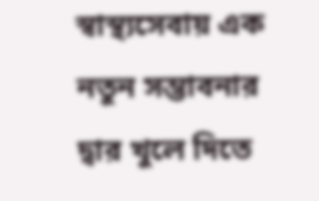স্বাস্থ্যসেবায় এক নতুন সম্ভাবনার দ্বার খুলে দিতে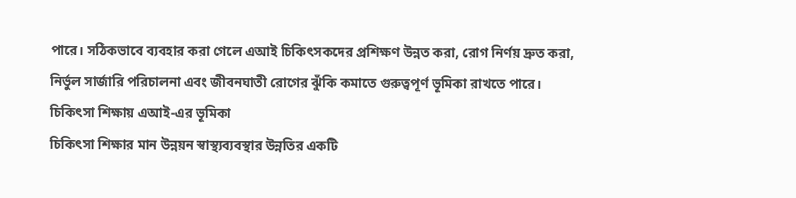পারে। সঠিকভাবে ব্যবহার করা গেলে এআই চিকিৎসকদের প্রশিক্ষণ উন্নত করা, রোগ নির্ণয় দ্রুত করা, নির্ভুল সার্জারি পরিচালনা এবং জীবনঘাতী রোগের ঝুঁকি কমাতে গুরুত্বপূর্ণ ভূমিকা রাখতে পারে।
চিকিৎসা শিক্ষায় এআই-এর ভূমিকা
চিকিৎসা শিক্ষার মান উন্নয়ন স্বাস্থ্যব্যবস্থার উন্নতির একটি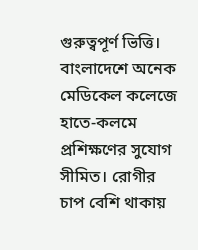গুরুত্বপূর্ণ ভিত্তি। বাংলাদেশে অনেক মেডিকেল কলেজে হাতে-কলমে প্রশিক্ষণের সুযোগ সীমিত। রোগীর চাপ বেশি থাকায়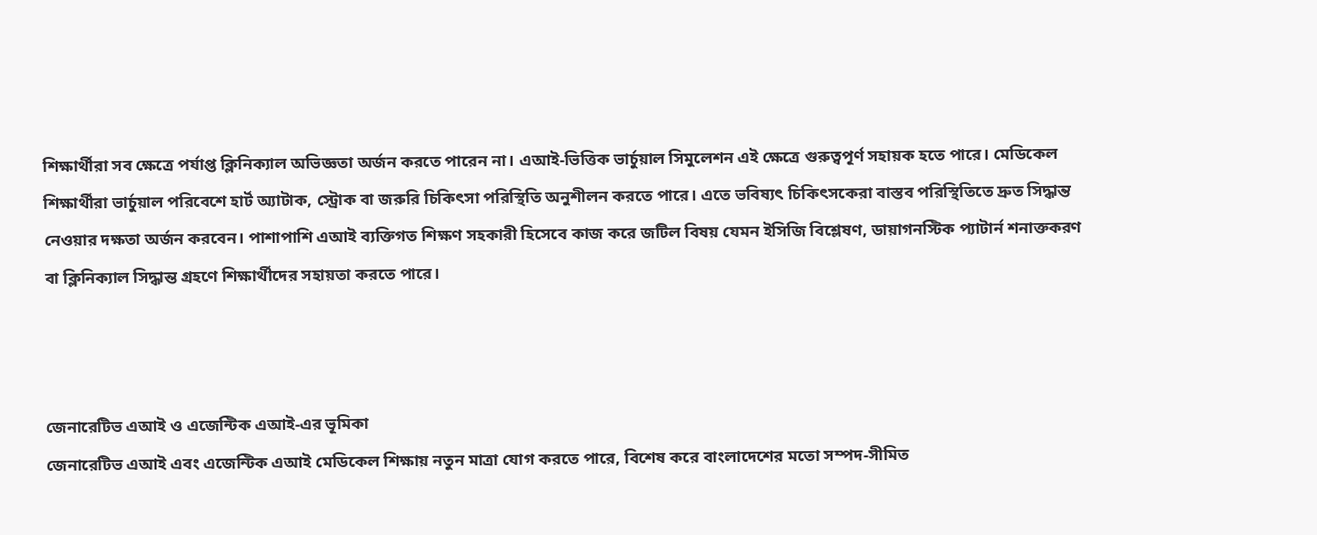শিক্ষার্থীরা সব ক্ষেত্রে পর্যাপ্ত ক্লিনিক্যাল অভিজ্ঞতা অর্জন করতে পারেন না। এআই-ভিত্তিক ভার্চুয়াল সিমুলেশন এই ক্ষেত্রে গুরুত্বপূর্ণ সহায়ক হতে পারে। মেডিকেল শিক্ষার্থীরা ভার্চুয়াল পরিবেশে হার্ট অ্যাটাক, স্ট্রোক বা জরুরি চিকিৎসা পরিস্থিতি অনুশীলন করতে পারে। এতে ভবিষ্যৎ চিকিৎসকেরা বাস্তব পরিস্থিতিতে দ্রুত সিদ্ধান্ত নেওয়ার দক্ষতা অর্জন করবেন। পাশাপাশি এআই ব্যক্তিগত শিক্ষণ সহকারী হিসেবে কাজ করে জটিল বিষয় যেমন ইসিজি বিশ্লেষণ, ডায়াগনস্টিক প্যাটার্ন শনাক্তকরণ বা ক্লিনিক্যাল সিদ্ধান্ত গ্রহণে শিক্ষার্থীদের সহায়তা করতে পারে।



জেনারেটিভ এআই ও এজেন্টিক এআই-এর ভূমিকা
জেনারেটিভ এআই এবং এজেন্টিক এআই মেডিকেল শিক্ষায় নতুন মাত্রা যোগ করতে পারে, বিশেষ করে বাংলাদেশের মতো সম্পদ-সীমিত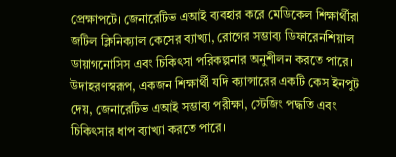প্রেক্ষাপটে। জেনারেটিভ এআই ব্যবহার করে মেডিকেল শিক্ষার্থীরা জটিল ক্লিনিক্যাল কেসের ব্যাখ্যা, রোগের সম্ভাব্য ডিফারেনশিয়াল ডায়াগনোসিস এবং চিকিৎসা পরিকল্পনার অনুশীলন করতে পারে। উদাহরণস্বরূপ, একজন শিক্ষার্থী যদি ক্যান্সারের একটি কেস ইনপুট দেয়, জেনারেটিভ এআই সম্ভাব্য পরীক্ষা, স্টেজিং পদ্ধতি এবং চিকিৎসার ধাপ ব্যাখ্যা করতে পারে।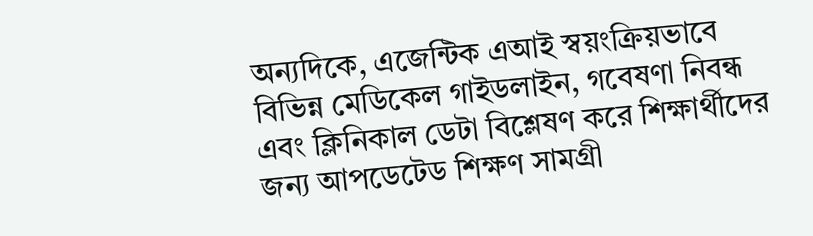অন্যদিকে, এজেন্টিক এআই স্বয়ংক্রিয়ভাবে বিভিন্ন মেডিকেল গাইডলাইন, গবেষণা নিবন্ধ এবং ক্লিনিকাল ডেটা বিশ্লেষণ করে শিক্ষার্থীদের জন্য আপডেটেড শিক্ষণ সামগ্রী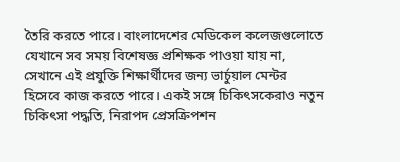তৈরি করতে পারে। বাংলাদেশের মেডিকেল কলেজগুলোতে যেখানে সব সময় বিশেষজ্ঞ প্রশিক্ষক পাওয়া যায় না, সেখানে এই প্রযুক্তি শিক্ষার্থীদের জন্য ভার্চুয়াল মেন্টর হিসেবে কাজ করতে পারে। একই সঙ্গে চিকিৎসকেরাও নতুন চিকিৎসা পদ্ধতি, নিরাপদ প্রেসক্রিপশন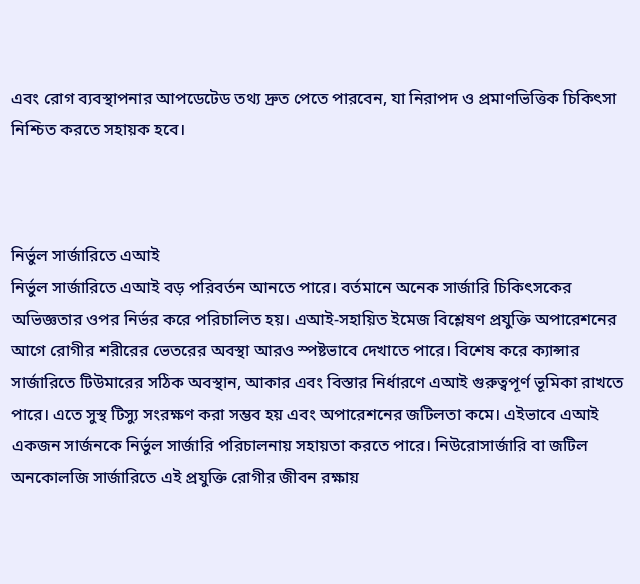এবং রোগ ব্যবস্থাপনার আপডেটেড তথ্য দ্রুত পেতে পারবেন, যা নিরাপদ ও প্রমাণভিত্তিক চিকিৎসা নিশ্চিত করতে সহায়ক হবে।



নির্ভুল সার্জারিতে এআই
নির্ভুল সার্জারিতে এআই বড় পরিবর্তন আনতে পারে। বর্তমানে অনেক সার্জারি চিকিৎসকের অভিজ্ঞতার ওপর নির্ভর করে পরিচালিত হয়। এআই-সহায়িত ইমেজ বিশ্লেষণ প্রযুক্তি অপারেশনের আগে রোগীর শরীরের ভেতরের অবস্থা আরও স্পষ্টভাবে দেখাতে পারে। বিশেষ করে ক্যান্সার সার্জারিতে টিউমারের সঠিক অবস্থান, আকার এবং বিস্তার নির্ধারণে এআই গুরুত্বপূর্ণ ভূমিকা রাখতে পারে। এতে সুস্থ টিস্যু সংরক্ষণ করা সম্ভব হয় এবং অপারেশনের জটিলতা কমে। এইভাবে এআই একজন সার্জনকে নির্ভুল সার্জারি পরিচালনায় সহায়তা করতে পারে। নিউরোসার্জারি বা জটিল অনকোলজি সার্জারিতে এই প্রযুক্তি রোগীর জীবন রক্ষায়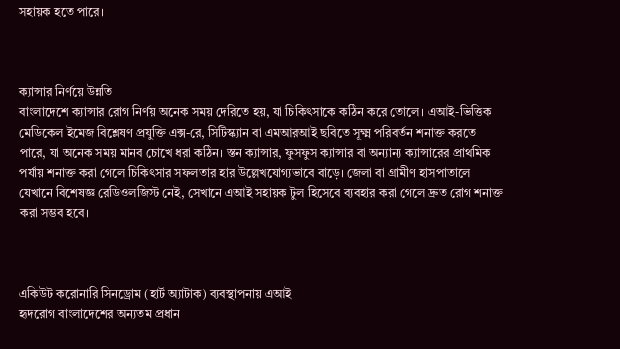সহায়ক হতে পারে।



ক্যান্সার নির্ণয়ে উন্নতি
বাংলাদেশে ক্যান্সার রোগ নির্ণয় অনেক সময় দেরিতে হয়, যা চিকিৎসাকে কঠিন করে তোলে। এআই-ভিত্তিক মেডিকেল ইমেজ বিশ্লেষণ প্রযুক্তি এক্স-রে, সিটিস্ক্যান বা এমআরআই ছবিতে সূক্ষ্ম পরিবর্তন শনাক্ত করতে পারে, যা অনেক সময় মানব চোখে ধরা কঠিন। স্তন ক্যান্সার, ফুসফুস ক্যান্সার বা অন্যান্য ক্যান্সারের প্রাথমিক পর্যায় শনাক্ত করা গেলে চিকিৎসার সফলতার হার উল্লেখযোগ্যভাবে বাড়ে। জেলা বা গ্রামীণ হাসপাতালে যেখানে বিশেষজ্ঞ রেডিওলজিস্ট নেই, সেখানে এআই সহায়ক টুল হিসেবে ব্যবহার করা গেলে দ্রুত রোগ শনাক্ত করা সম্ভব হবে।



একিউট করোনারি সিনড্রোম (হার্ট অ্যাটাক) ব্যবস্থাপনায় এআই
হৃদরোগ বাংলাদেশের অন্যতম প্রধান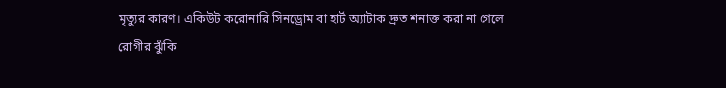মৃত্যুর কারণ। একিউট করোনারি সিনড্রোম বা হার্ট অ্যাটাক দ্রুত শনাক্ত করা না গেলে রোগীর ঝুঁকি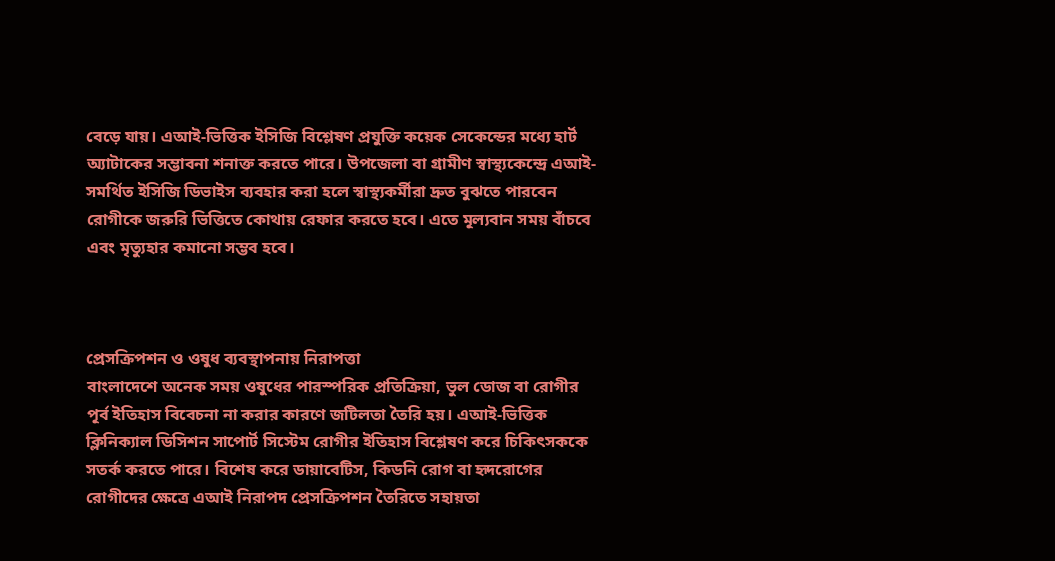বেড়ে যায়। এআই-ভিত্তিক ইসিজি বিশ্লেষণ প্রযুক্তি কয়েক সেকেন্ডের মধ্যে হার্ট অ্যাটাকের সম্ভাবনা শনাক্ত করতে পারে। উপজেলা বা গ্রামীণ স্বাস্থ্যকেন্দ্রে এআই-সমর্থিত ইসিজি ডিভাইস ব্যবহার করা হলে স্বাস্থ্যকর্মীরা দ্রুত বুঝতে পারবেন রোগীকে জরুরি ভিত্তিতে কোথায় রেফার করতে হবে। এতে মূল্যবান সময় বাঁচবে এবং মৃত্যুহার কমানো সম্ভব হবে।



প্রেসক্রিপশন ও ওষুধ ব্যবস্থাপনায় নিরাপত্তা
বাংলাদেশে অনেক সময় ওষুধের পারস্পরিক প্রতিক্রিয়া, ভুল ডোজ বা রোগীর পূর্ব ইতিহাস বিবেচনা না করার কারণে জটিলতা তৈরি হয়। এআই-ভিত্তিক ক্লিনিক্যাল ডিসিশন সাপোর্ট সিস্টেম রোগীর ইতিহাস বিশ্লেষণ করে চিকিৎসককে সতর্ক করতে পারে। বিশেষ করে ডায়াবেটিস, কিডনি রোগ বা হৃদরোগের রোগীদের ক্ষেত্রে এআই নিরাপদ প্রেসক্রিপশন তৈরিতে সহায়তা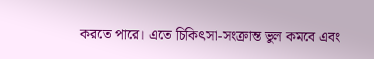করতে পারে। এতে চিকিৎসা-সংক্রান্ত ভুল কমবে এবং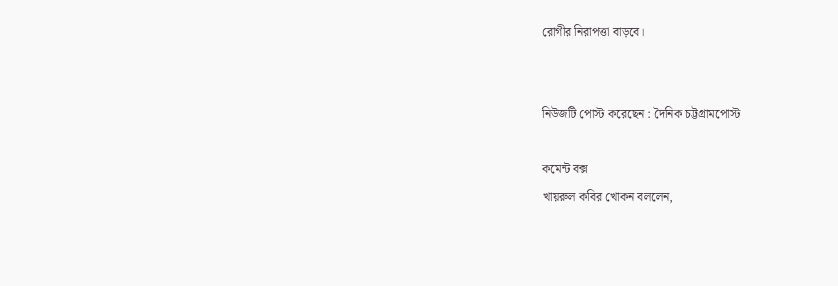রোগীর নিরাপত্তা বাড়বে।


নিউজটি পোস্ট করেছেন : দৈনিক চট্টগ্রামপোস্ট

কমেন্ট বক্স
খায়রুল কবির খোকন বললেন,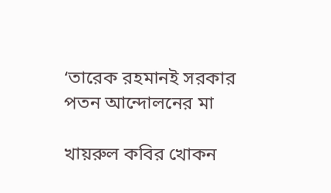‘তারেক রহমানই সরকার পতন আন্দোলনের মা

খায়রুল কবির খোকন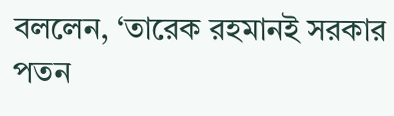বললেন, ‘তারেক রহমানই সরকার পতন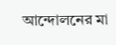আন্দোলনের মা